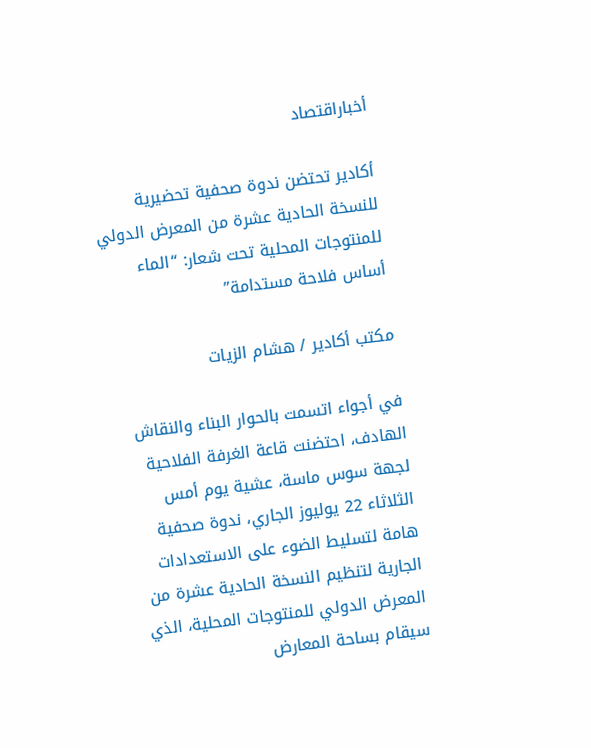أخباراقتصاد

أكادير تحتضن ندوة صحفية تحضيرية للنسخة الحادية عشرة من المعرض الدولي للمنتوجات المحلية تحت شعار: “الماء أساس فلاحة مستدامة”

مكتب أكادير / هشام الزيات

في أجواء اتسمت بالحوار البناء والنقاش الهادف، احتضنت قاعة الغرفة الفلاحية لجهة سوس ماسة، عشية يوم أمس الثلاثاء 22 يوليوز الجاري، ندوة صحفية هامة لتسليط الضوء على الاستعدادات الجارية لتنظيم النسخة الحادية عشرة من المعرض الدولي للمنتوجات المحلية، الذي سيقام بساحة المعارض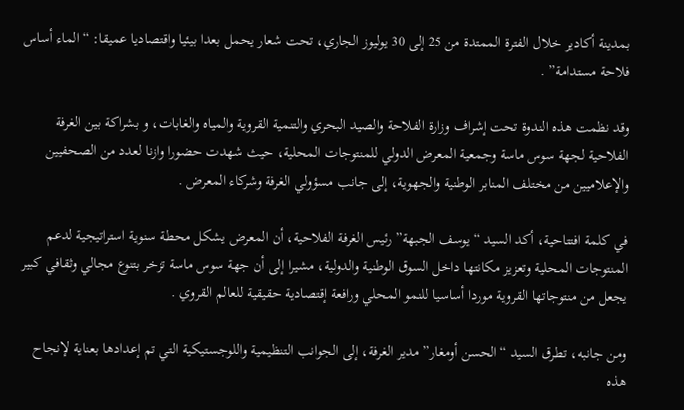بمدينة أكادير خلال الفترة الممتدة من 25 إلى 30 يوليوز الجاري، تحت شعار يحمل بعدا بيئيا واقتصاديا عميقا: “الماء أساس فلاحة مستدامة” .

وقد نظمت هذه الندوة تحت إشراف وزارة الفلاحة والصيد البحري والتنمية القروية والمياه والغابات، و بشراكة بين الغرفة الفلاحية لجهة سوس ماسة وجمعية المعرض الدولي للمنتوجات المحلية، حيث شهدت حضورا وازنا لعدد من الصحفيين والإعلاميين من مختلف المنابر الوطنية والجهوية، إلى جانب مسؤولي الغرفة وشركاء المعرض .

في كلمة افتتاحية، أكد السيد “يوسف الجبهة” رئيس الغرفة الفلاحية، أن المعرض يشكل محطة سنوية استراتيجية لدعم المنتوجات المحلية وتعزيز مكانتها داخل السوق الوطنية والدولية، مشيرا إلى أن جهة سوس ماسة تزخر بتنوع مجالي وثقافي كبير يجعل من منتوجاتها القروية موردا أساسيا للنمو المحلي ورافعة إقتصادية حقيقية للعالم القروي .

ومن جانبه، تطرق السيد “الحسن أومغار” مدير الغرفة، إلى الجوانب التنظيمية واللوجستيكية التي تم إعدادها بعناية لإنجاح هذه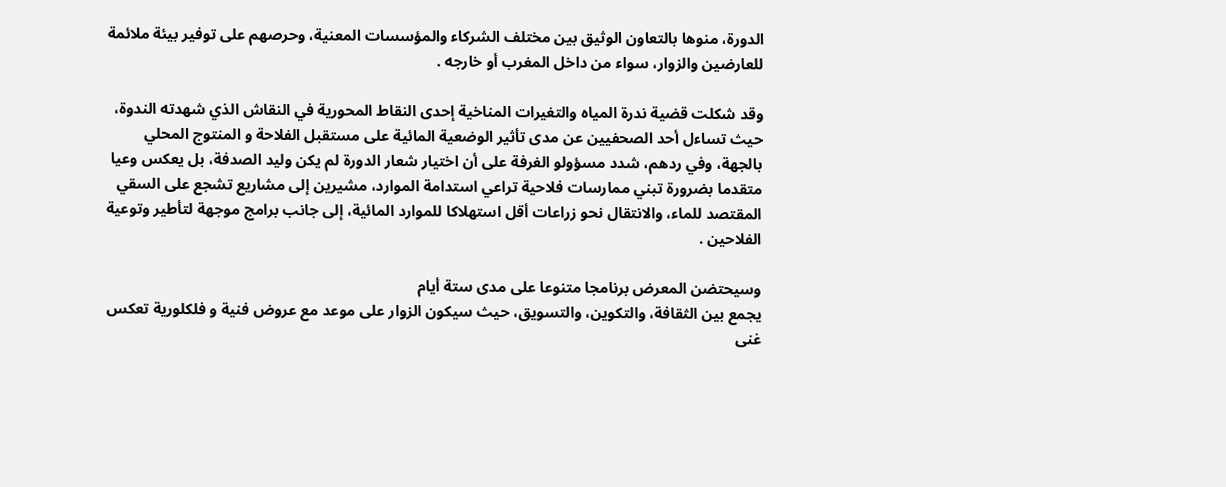الدورة، منوها بالتعاون الوثيق بين مختلف الشركاء والمؤسسات المعنية، وحرصهم على توفير بيئة ملائمة للعارضين والزوار، سواء من داخل المغرب أو خارجه .

وقد شكلت قضية ندرة المياه والتغيرات المناخية إحدى النقاط المحورية في النقاش الذي شهدته الندوة، حيث تساءل أحد الصحفيين عن مدى تأثير الوضعية المائية على مستقبل الفلاحة و المنتوج المحلي بالجهة، وفي ردهم، شدد مسؤولو الغرفة على أن اختيار شعار الدورة لم يكن وليد الصدفة، بل يعكس وعيا متقدما بضرورة تبني ممارسات فلاحية تراعي استدامة الموارد، مشيرين إلى مشاريع تشجع على السقي المقتصد للماء، والانتقال نحو زراعات أقل استهلاكا للموارد المائية، إلى جانب برامج موجهة لتأطير وتوعية الفلاحين .

وسيحتضن المعرض برنامجا متنوعا على مدى ستة أيام
يجمع بين الثقافة، والتكوين، والتسويق، حيث سيكون الزوار على موعد مع عروض فنية و فلكلورية تعكس غنى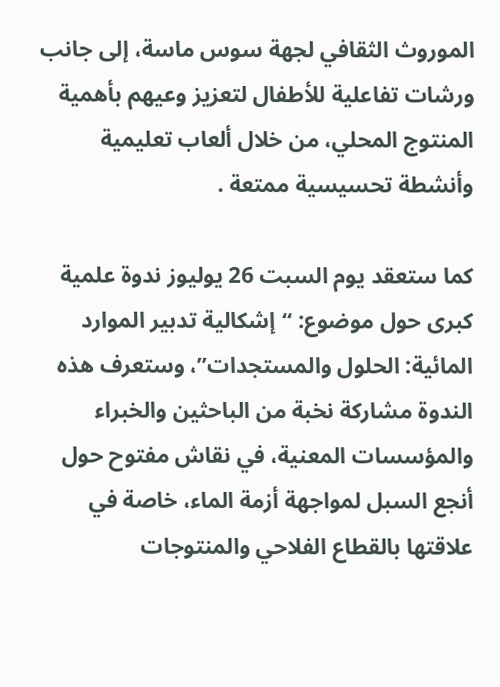الموروث الثقافي لجهة سوس ماسة، إلى جانب ورشات تفاعلية للأطفال لتعزيز وعيهم بأهمية المنتوج المحلي، من خلال ألعاب تعليمية وأنشطة تحسيسية ممتعة .

كما ستعقد يوم السبت 26 يوليوز ندوة علمية كبرى حول موضوع: “إشكالية تدبير الموارد المائية: الحلول والمستجدات”، وستعرف هذه الندوة مشاركة نخبة من الباحثين والخبراء والمؤسسات المعنية، في نقاش مفتوح حول أنجع السبل لمواجهة أزمة الماء، خاصة في علاقتها بالقطاع الفلاحي والمنتوجات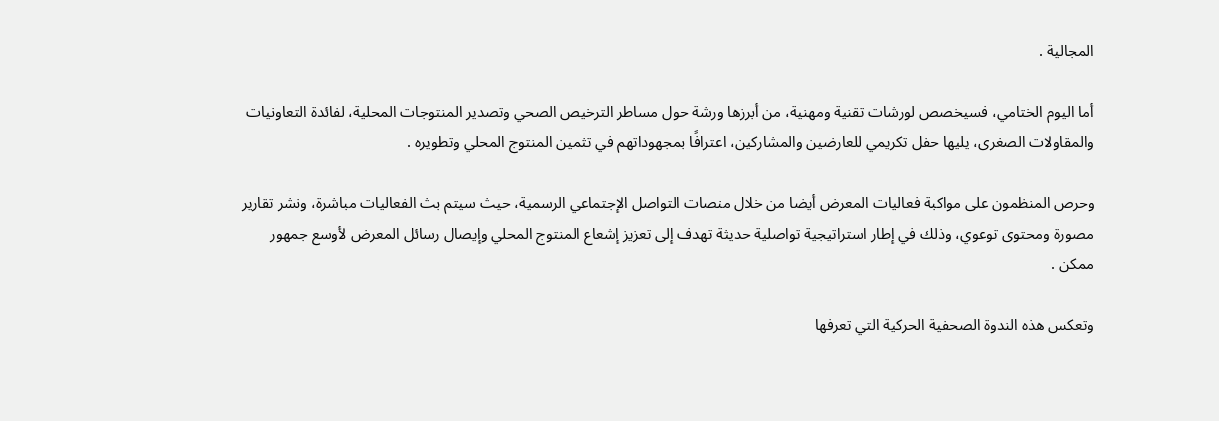المجالية .

أما اليوم الختامي، فسيخصص لورشات تقنية ومهنية، من أبرزها ورشة حول مساطر الترخيص الصحي وتصدير المنتوجات المحلية، لفائدة التعاونيات والمقاولات الصغرى، يليها حفل تكريمي للعارضين والمشاركين، اعترافًا بمجهوداتهم في تثمين المنتوج المحلي وتطويره .

وحرص المنظمون على مواكبة فعاليات المعرض أيضا من خلال منصات التواصل الإجتماعي الرسمية، حيث سيتم بث الفعاليات مباشرة، ونشر تقارير مصورة ومحتوى توعوي، وذلك في إطار استراتيجية تواصلية حديثة تهدف إلى تعزيز إشعاع المنتوج المحلي وإيصال رسائل المعرض لأوسع جمهور ممكن .

وتعكس هذه الندوة الصحفية الحركية التي تعرفها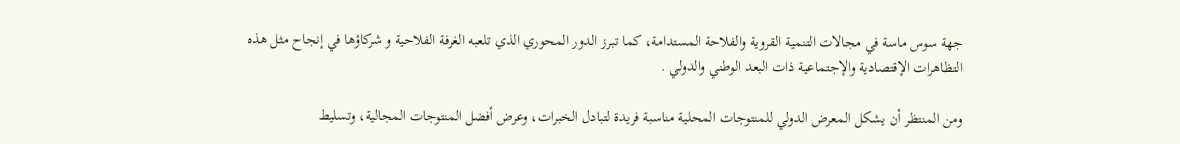جهة سوس ماسة في مجالات التنمية القروية والفلاحة المستدامة، كما تبرز الدور المحوري الذي تلعبه الغرفة الفلاحية و شركاؤها في إنجاح مثل هذه التظاهرات الإقتصادية والإجتماعية ذات البعد الوطني والدولي .

ومن المنتظر أن يشكل المعرض الدولي للمنتوجات المحلية مناسبة فريدة لتبادل الخبرات، وعرض أفضل المنتوجات المجالية، وتسليط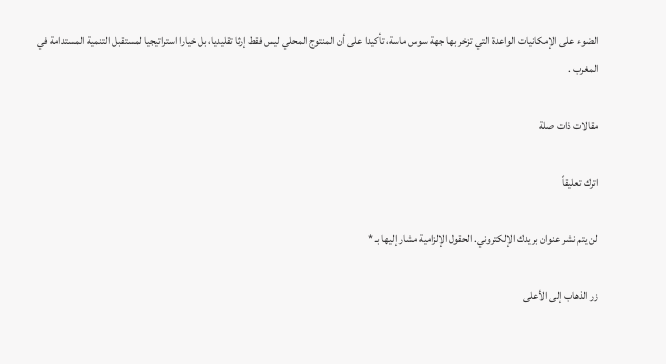الضوء على الإمكانيات الواعدة التي تزخر بها جهة سوس ماسة، تأكيدا على أن المنتوج المحلي ليس فقط إرثا تقليديا، بل خيارا استراتيجيا لمستقبل التنمية المستدامة في المغرب .

مقالات ذات صلة

اترك تعليقاً

لن يتم نشر عنوان بريدك الإلكتروني. الحقول الإلزامية مشار إليها بـ *

زر الذهاب إلى الأعلى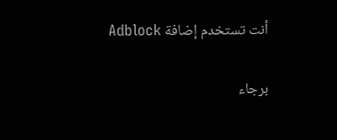أنت تستخدم إضافة Adblock

برجاء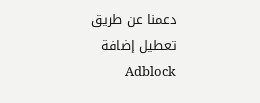دعمنا عن طريق تعطيل إضافة Adblock